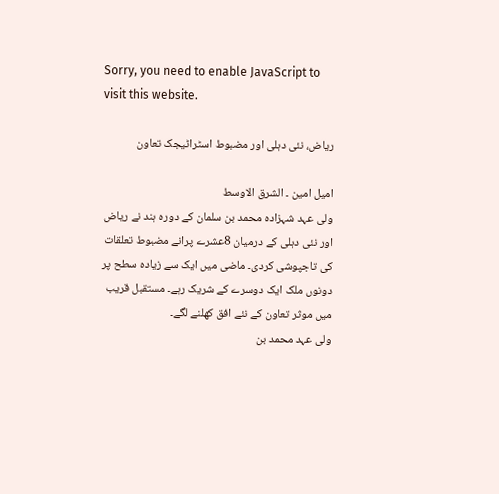Sorry, you need to enable JavaScript to visit this website.

ریاض، نئی دہلی اور مضبوط اسٹراٹیجک تعاون

امیل امین ۔ الشرق الاوسط
ولی عہد شہزادہ محمد بن سلمان کے دورہ ہند نے ریاض اور نئی دہلی کے درمیان 8عشرے پرانے مضبوط تعلقات کی تاجپوشی کردی۔ ماضی میں ایک سے زیادہ سطح پر دونوں ملک ایک دوسرے کے شریک رہے۔ مستقبل قریب میں موثر تعاون کے نئے افق کھلنے لگے۔
ولی عہد محمد بن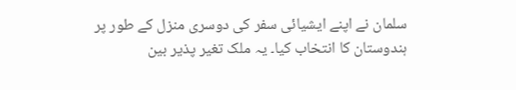سلمان نے اپنے ایشیائی سفر کی دوسری منزل کے طور پر ہندوستان کا انتخاب کیا۔ یہ ملک تغیر پذیر بین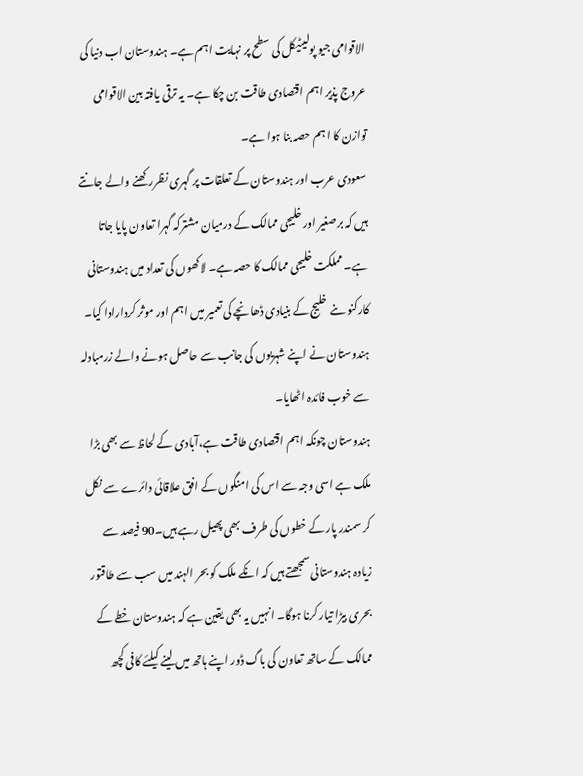الاقوامی جیو پولیٹیکل کی سطح پر نہایت اہم ہے۔ ہندوستان اب دنیا کی عروج پذیر اہم اقتصادی طاقت بن چکا ہے۔ یہ ترقی یافتہ بین الاقوامی توازن کا ا ہم حصہ بنا ہوا ہے۔
سعودی عرب اور ہندوستان کے تعلقات پر گہری نظررکھنے والے جانتے ہیں کہ برصغیر اور خلیجی ممالک کے درمیان مشترکہ گہرا تعاون پایا جاتا ہے۔ مملکت خلیجی ممالک کا حصہ ہے۔ لاکھوں کی تعداد میں ہندوستانی کارکنو ںنے خلیج کے بنیادی ڈھانچے کی تعمیر میں اہم اور موثر کردارادا کیا۔ ہندوستان نے اپنے شہریوں کی جانب سے حاصل ہونے والے زرمبادلہ سے خوب فائدہ اٹھایا۔
ہندوستان چونکہ اہم اقتصادی طاقت ہے،آبادی کے لحاظ سے بھی بڑا ملک ہے اسی وجہ سے اس کی امنگوں کے افق علاقائی دائرے سے نکل کر سمندر پار کے خطوں کی طرف بھی پھیل رہے ہیں۔90 فیصد سے زیادہ ہندوستانی سمجھتے ہیں کہ انکے ملک کو بحر الہند میں سب سے طاقتور بحری بیڑا تیار کرنا ہوگا۔ انہیں یہ بھی یقین ہے کہ ہندوستان خطے کے ممالک کے ساتھ تعاون کی باگ ڈور اپنے ہاتھ میں لینے کیلئے کافی کچھ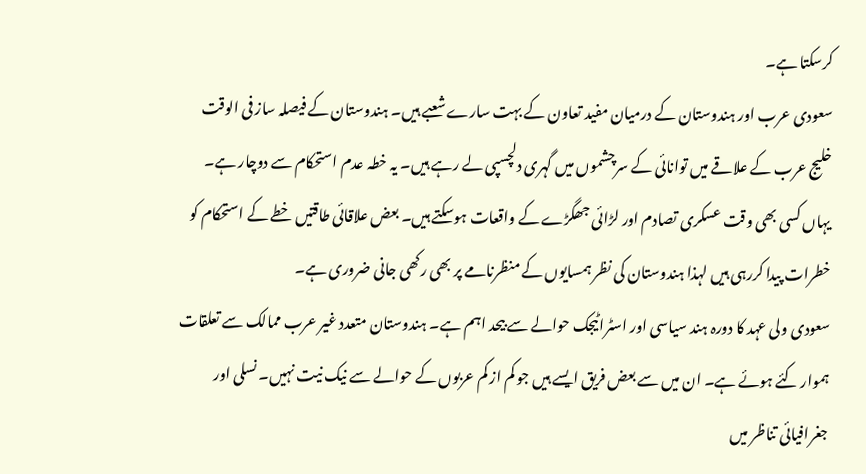کرسکتا ہے۔
سعودی عرب اور ہندوستان کے درمیان مفید تعاون کے بہت سارے شعبے ہیں۔ ہندوستان کے فیصلہ ساز فی الوقت خلیج عرب کے علاقے میں توانائی کے سرچشموں میں گہری دلچسپی لے رہے ہیں۔ یہ خطہ عدم استحکام سے دوچار ہے۔ یہاں کسی بھی وقت عسکری تصادم اور لڑائی جھگڑے کے واقعات ہوسکتے ہیں۔ بعض علاقائی طاقتیں خطے کے استحکام کو خطرات پیدا کررہی ہیں لہذا ہندوستان کی نظر ہمسایوں کے منظرنامے پر بھی رکھی جانی ضروری ہے۔
سعودی ولی عہد کا دورہ ہند سیاسی اور اسٹراٹیجک حوالے سے بیحد اہم ہے۔ ہندوستان متعدد غیر عرب ممالک سے تعلقات ہموار کئے ہوئے ہے۔ ان میں سے بعض فریق ایسے ہیں جو کم از کم عربوں کے حوالے سے نیک نیت نہیں۔ نسلی اور جغرافیائی تناظر میں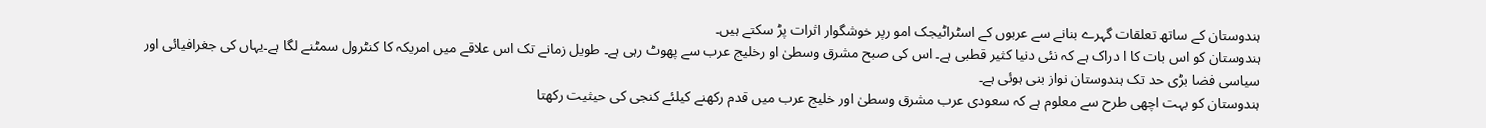ہندوستان کے ساتھ تعلقات گہرے بنانے سے عربوں کے اسٹراٹیجک امو رپر خوشگوار اثرات پڑ سکتے ہیں۔
ہندوستان کو اس بات کا ا دراک ہے کہ نئی دنیا کثیر قطبی ہے۔ اس کی صبح مشرق وسطیٰ او رخلیج عرب سے پھوٹ رہی ہے۔ طویل زمانے تک اس علاقے میں امریکہ کا کنٹرول سمٹنے لگا ہے۔یہاں کی جغرافیائی اور سیاسی فضا بڑی حد تک ہندوستان نواز بنی ہوئی ہے۔
ہندوستان کو بہت اچھی طرح سے معلوم ہے کہ سعودی عرب مشرق وسطیٰ اور خلیج عرب میں قدم رکھنے کیلئے کنجی کی حیثیت رکھتا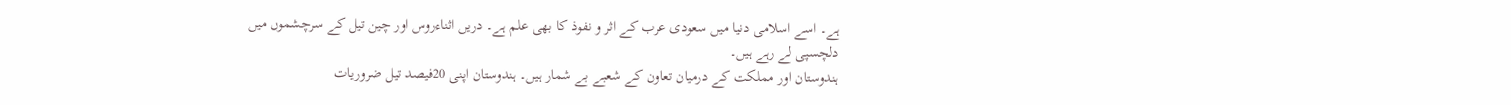ہے۔ اسے اسلامی دنیا میں سعودی عرب کے اثر و نفوذ کا بھی علم ہے۔ دریں اثناءروس اور چین تیل کے سرچشموں میں دلچسپی لے رہے ہیں۔
ہندوستان اور مملکت کے درمیان تعاون کے شعبے بے شمار ہیں۔ ہندوستان اپنی 20فیصد تیل ضروریات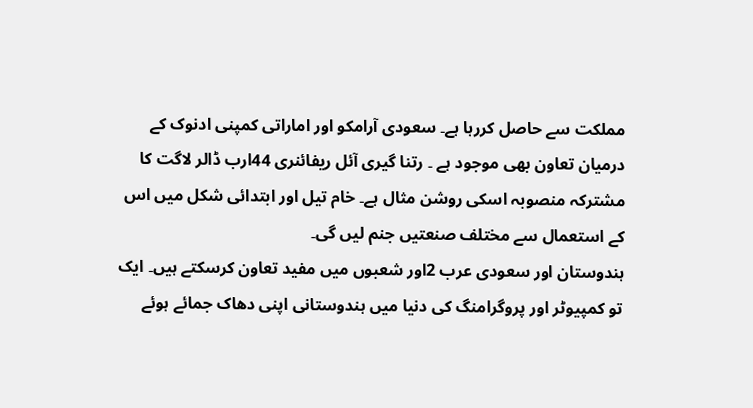مملکت سے حاصل کررہا ہے۔ سعودی آرامکو اور اماراتی کمپنی ادنوک کے درمیان تعاون بھی موجود ہے ۔ رتنا گیری آئل ریفائنری 44ارب ڈالر لاگت کا مشترکہ منصوبہ اسکی روشن مثال ہے۔ خام تیل اور ابتدائی شکل میں اس کے استعمال سے مختلف صنعتیں جنم لیں گی۔
ہندوستان اور سعودی عرب 2اور شعبوں میں مفید تعاون کرسکتے ہیں۔ ایک تو کمپیوٹر اور پروگرامنگ کی دنیا میں ہندوستانی اپنی دھاک جمائے ہوئے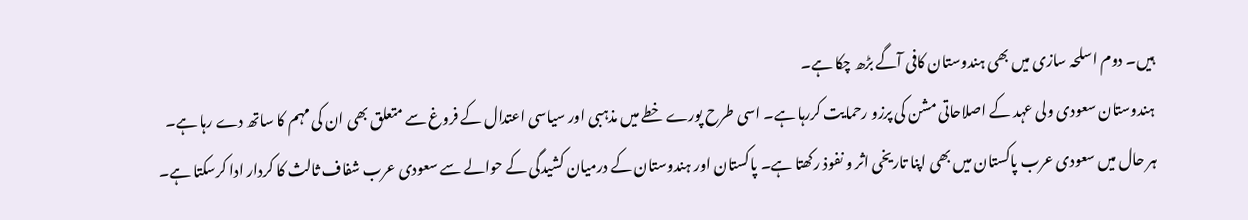ہیں۔ دوم اسلحہ سازی میں بھی ہندوستان کافی آگے بڑھ چکا ہے۔
ہندوستان سعودی ولی عہد کے اصلاحاتی مشن کی پرزو رحمایت کررہا ہے۔ اسی طرح پورے خطے میں مذہبی اور سیاسی اعتدال کے فروغ سے متعلق بھی ان کی مہم کا ساتھ دے رہا ہے۔
ہر حال میں سعودی عرب پاکستان میں بھی اپنا تاریخی اثر و نفوذ رکھتا ہے۔ پاکستان اور ہندوستان کے درمیان کشیدگی کے حوالے سے سعودی عرب شفاف ثالث کا کردار ادا کرسکتا ہے۔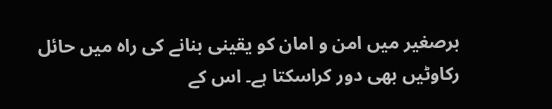برصغیر میں امن و امان کو یقینی بنانے کی راہ میں حائل رکاوٹیں بھی دور کراسکتا ہے۔ اس کے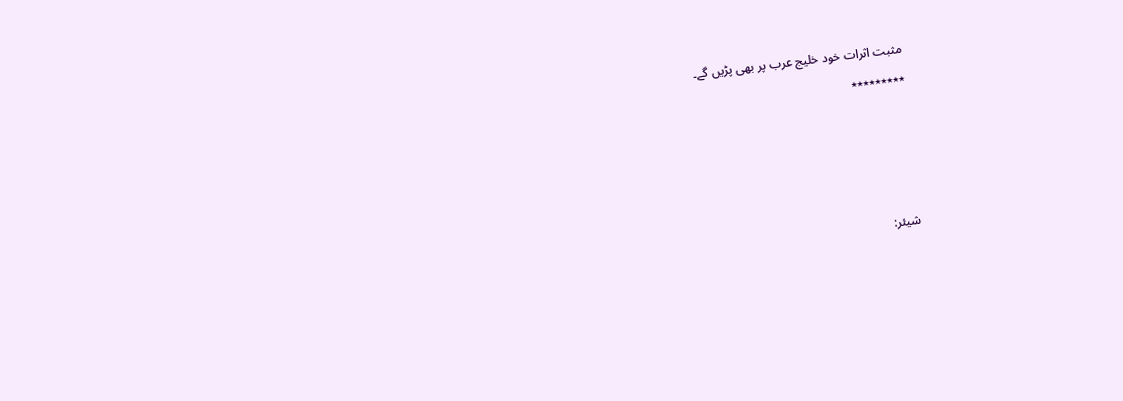مثبت اثرات خود خلیج عرب پر بھی پڑیں گے۔
٭٭٭٭٭٭٭٭٭




شیئر: